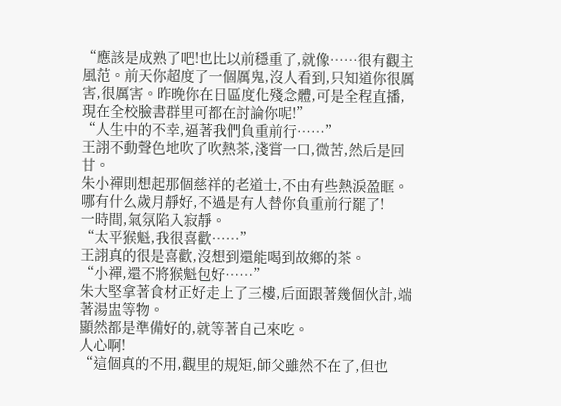“應該是成熟了吧!也比以前穩重了,就像……很有觀主風范。前天你超度了一個厲鬼,沒人看到,只知道你很厲害,很厲害。昨晚你在日區度化殘念體,可是全程直播,現在全校臉書群里可都在討論你呢!”
“人生中的不幸,逼著我們負重前行……”
王詡不動聲色地吹了吹熱茶,淺嘗一口,微苦,然后是回甘。
朱小禪則想起那個慈祥的老道士,不由有些熱淚盈眶。
哪有什么歲月靜好,不過是有人替你負重前行罷了!
一時間,氣氛陷入寂靜。
“太平猴魁,我很喜歡……”
王詡真的很是喜歡,沒想到還能喝到故鄉的茶。
“小禪,還不將猴魁包好……”
朱大堅拿著食材正好走上了三樓,后面跟著幾個伙計,端著湯盅等物。
顯然都是準備好的,就等著自己來吃。
人心啊!
“這個真的不用,觀里的規矩,師父雖然不在了,但也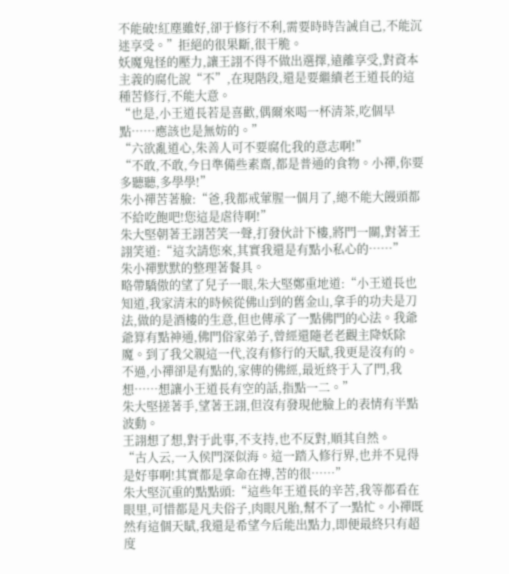不能破!紅塵雖好,卻于修行不利,需要時時告誡自己,不能沉迷享受。”拒絕的很果斷,很干脆。
妖魔鬼怪的壓力,讓王詡不得不做出選擇,遠離享受,對資本主義的腐化說“不”,在現階段,還是要繼續老王道長的這種苦修行,不能大意。
“也是,小王道長若是喜歡,偶爾來喝一杯清茶,吃個早點……應該也是無妨的。”
“六欲亂道心,朱善人可不要腐化我的意志啊!”
“不敢,不敢,今日準備些素齋,都是普通的食物。小禪,你要多聽聽,多學學!”
朱小禪苦著臉:“爸,我都戒葷腥一個月了,總不能大饅頭都不給吃飽吧!您這是虐待啊!”
朱大堅朝著王詡苦笑一聲,打發伙計下樓,將門一關,對著王詡笑道:“這次請您來,其實我還是有點小私心的……”
朱小禪默默的整理著餐具。
略帶驕傲的望了兒子一眼,朱大堅鄭重地道:“小王道長也知道,我家清末的時候從佛山到的舊金山,拿手的功夫是刀法,做的是酒樓的生意,但也傳承了一點佛門的心法。我爺爺算有點神通,佛門俗家弟子,曾經還隨老老觀主降妖除魔。到了我父親這一代,沒有修行的天賦,我更是沒有的。不過,小禪卻是有點的,家傳的佛經,最近終于入了門,我想……想讓小王道長有空的話,指點一二。”
朱大堅搓著手,望著王詡,但沒有發現他臉上的表情有半點波動。
王詡想了想,對于此事,不支持,也不反對,順其自然。
“古人云,一入侯門深似海。這一踏入修行界,也并不見得是好事啊!其實都是拿命在搏,苦的很……”
朱大堅沉重的點點頭:“這些年王道長的辛苦,我等都看在眼里,可惜都是凡夫俗子,肉眼凡胎,幫不了一點忙。小禪既然有這個天賦,我還是希望今后能出點力,即便最終只有超度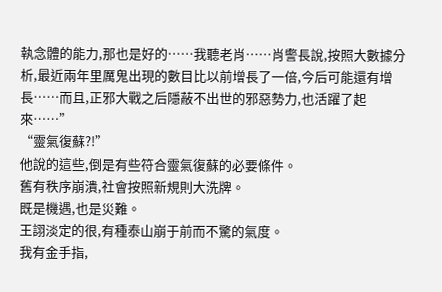執念體的能力,那也是好的……我聽老肖……肖警長說,按照大數據分析,最近兩年里厲鬼出現的數目比以前增長了一倍,今后可能還有增長……而且,正邪大戰之后隱蔽不出世的邪惡勢力,也活躍了起來……”
“靈氣復蘇?!”
他說的這些,倒是有些符合靈氣復蘇的必要條件。
舊有秩序崩潰,社會按照新規則大洗牌。
既是機遇,也是災難。
王詡淡定的很,有種泰山崩于前而不驚的氣度。
我有金手指,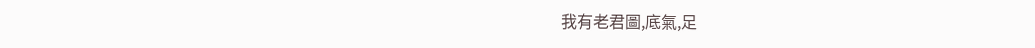我有老君圖,底氣,足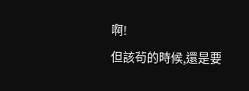啊!
但該茍的時候,還是要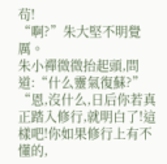茍!
“啊?”朱大堅不明覺厲。
朱小禪微微抬起頭,問道:“什么靈氣復蘇?”
“恩,沒什么,日后你若真正踏入修行,就明白了!這樣吧!你如果修行上有不懂的,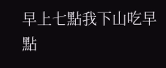早上七點我下山吃早點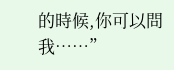的時候,你可以問我……”